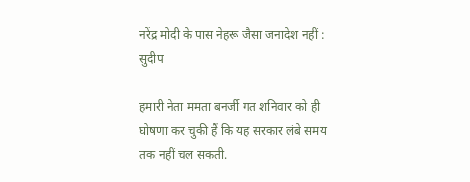नरेंद्र मोदी के पास नेहरू जैसा जनादेश नहीं : सुदीप

हमारी नेता ममता बनर्जी गत शनिवार को ही घोषणा कर चुकी हैं कि यह सरकार लंबे समय तक नहीं चल सकती.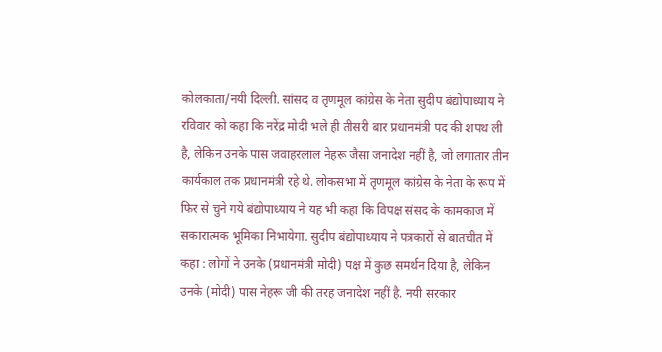कोलकाता/नयी दिल्ली. सांसद व तृणमूल कांग्रेस के नेता सुदीप बंद्योपाध्याय ने रविवार को कहा कि नरेंद्र मोदी भले ही तीसरी बार प्रधानमंत्री पद की शपथ ली है, लेकिन उनके पास जवाहरलाल नेहरू जैसा जनादेश नहीं है, जो लगातार तीन कार्यकाल तक प्रधानमंत्री रहे थे. लोकसभा में तृणमूल कांग्रेस के नेता के रूप में फिर से चुने गये बंद्योपाध्याय ने यह भी कहा कि विपक्ष संसद के कामकाज में सकारात्मक भूमिका निभायेगा. सुदीप बंद्योपाध्याय ने पत्रकारों से बातचीत में कहा : लोगों ने उनके (प्रधानमंत्री मोदी) पक्ष में कुछ समर्थन दिया है, लेकिन उनके (मोदी) पास नेहरू जी की तरह जनादेश नहीं है. नयी सरकार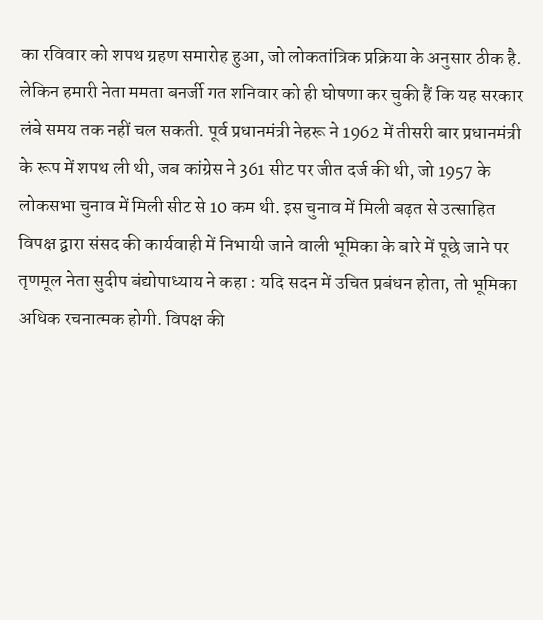का रविवार को शपथ ग्रहण समारोह हुआ, जो लोकतांत्रिक प्रक्रिया के अनुसार ठीक है. लेकिन हमारी नेता ममता बनर्जी गत शनिवार को ही घोषणा कर चुकी हैं कि यह सरकार लंबे समय तक नहीं चल सकती. पूर्व प्रधानमंत्री नेहरू ने 1962 में तीसरी बार प्रधानमंत्री के रूप में शपथ ली थी, जब कांग्रेस ने 361 सीट पर जीत दर्ज की थी, जो 1957 के लोकसभा चुनाव में मिली सीट से 10 कम थी. इस चुनाव में मिली बढ़त से उत्साहित विपक्ष द्वारा संसद की कार्यवाही में निभायी जाने वाली भूमिका के बारे में पूछे जाने पर तृणमूल नेता सुदीप बंद्योपाध्याय ने कहा : यदि सदन में उचित प्रबंधन होता, तो भूमिका अधिक रचनात्मक होगी. विपक्ष की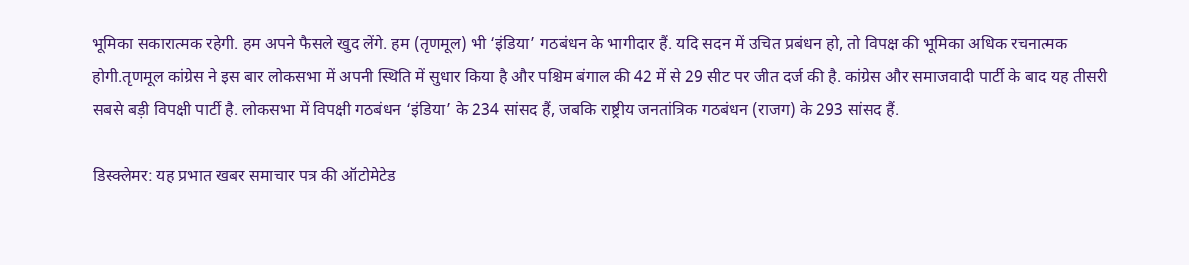भूमिका सकारात्मक रहेगी. हम अपने फैसले खुद लेंगे. हम (तृणमूल) भी ‘इंडिया’ गठबंधन के भागीदार हैं. यदि सदन में उचित प्रबंधन हो, तो विपक्ष की भूमिका अधिक रचनात्मक होगी.तृणमूल कांग्रेस ने इस बार लोकसभा में अपनी स्थिति में सुधार किया है और पश्चिम बंगाल की 42 में से 29 सीट पर जीत दर्ज की है. कांग्रेस और समाजवादी पार्टी के बाद यह तीसरी सबसे बड़ी विपक्षी पार्टी है. लोकसभा में विपक्षी गठबंधन ‘इंडिया’ के 234 सांसद हैं, जबकि राष्ट्रीय जनतांत्रिक गठबंधन (राजग) के 293 सांसद हैं.

डिस्क्लेमर: यह प्रभात खबर समाचार पत्र की ऑटोमेटेड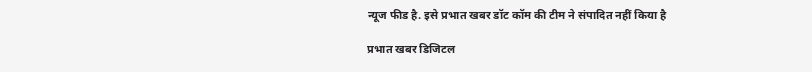न्यूज फीड है. इसे प्रभात खबर डॉट कॉम की टीम ने संपादित नहीं किया है

प्रभात खबर डिजिटल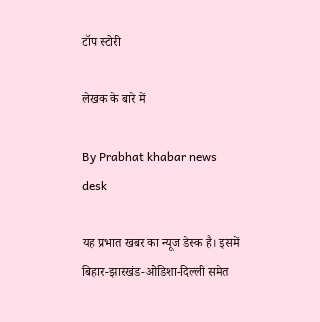टॉप स्टोरी

लेखक के बारे में

By Prabhat khabar news desk

यह प्रभात खबर का न्यूज डेस्क है। इसमें बिहार-झारखंड-ओडिशा-दिल्‍ली समेत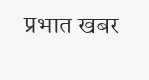प्रभात खबर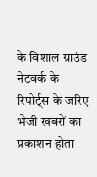के विशाल ग्राउंड नेटवर्क के रिपोर्ट्स के जरिए भेजी खबरों का प्रकाशन होता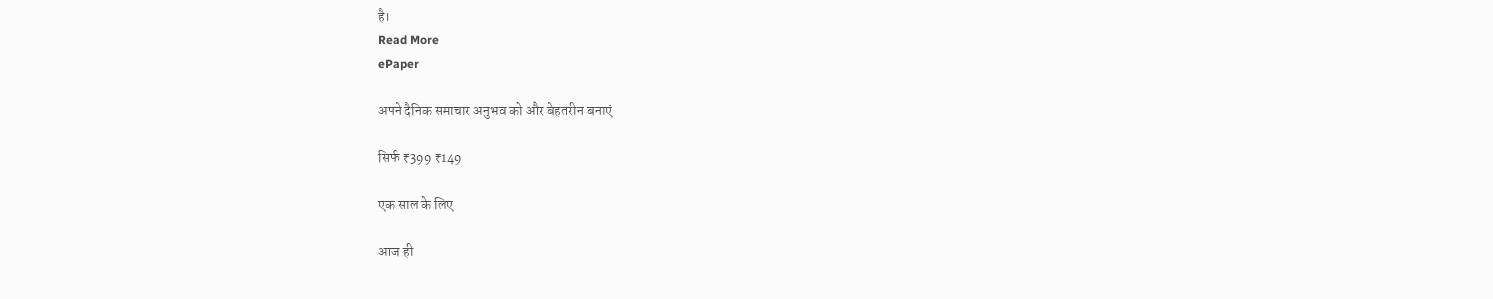है।
Read More
ePaper

अपने दैनिक समाचार अनुभव को और बेहतरीन बनाएं

सिर्फ ₹399 ₹149

एक साल के लिए

आज ही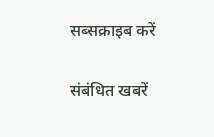सब्सक्राइब करें

संबंधित खबरें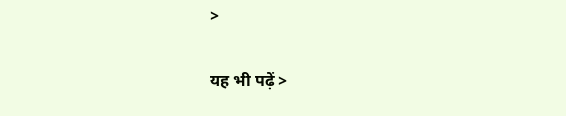>

यह भी पढ़ें >